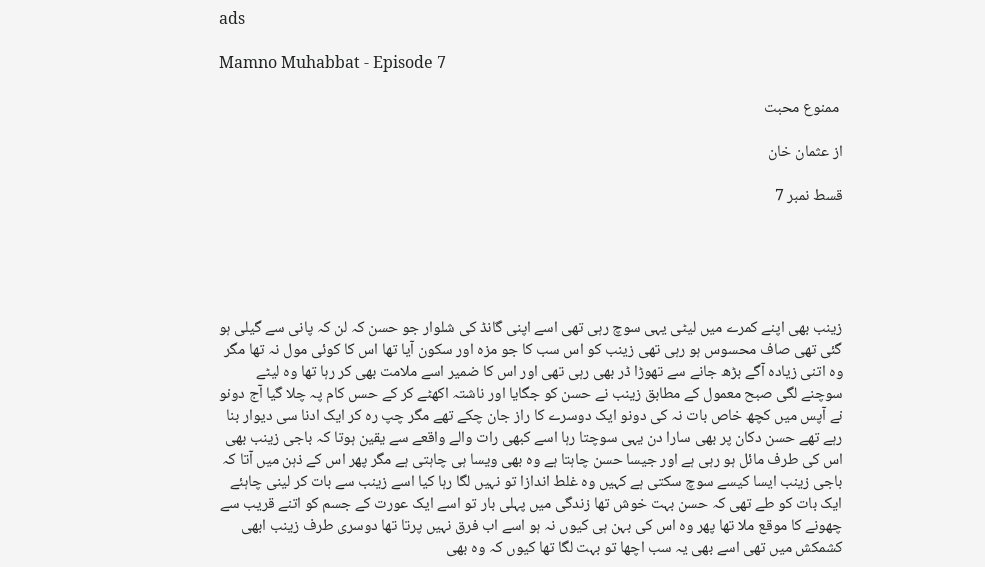ads

Mamno Muhabbat - Episode 7

 ممنوع محبت

از عثمان خان

قسط نمبر 7





زینب بھی اپنے کمرے میں لیٹی یہی سوچ رہی تھی اسے اپنی گانڈ کی شلوار جو حسن کہ لن کہ پانی سے گیلی ہو گئی تھی صاف محسوس ہو رہی تھی زینب کو اس سب کا جو مزہ اور سکون آیا تھا اس کا کوئی مول نہ تھا مگر وہ اتنی زیادہ آگے بڑھ جانے سے تھوڑا ڈر بھی رہی تھی اور اس کا ضمیر اسے ملامت بھی کر رہا تھا وہ لیٹے سوچنے لگی صبح معمول کے مطابق زینب نے حسن کو جگایا اور ناشتہ اکھٹے کر کے حسں کام پہ چلا گیا آج دونو نے آپس میں کچھ خاص بات نہ کی دونو ایک دوسرے کا راز جان چکے تھے مگر چپ رہ کر ایک ادنا سی دیوار بنا رہے تھے حسن دکان پر بھی سارا دن یہی سوچتا رہا اسے کبھی رات والے واقعے سے یقین ہوتا کہ باجی زینب بھی اس کی طرف مائل ہو رہی ہے اور جیسا حسن چاہتا ہے وہ بھی ویسا ہی چاہتی ہے مگر پھر اس کے ذہن میں آتا کہ باجی زینب ایسا کیسے سوچ سکتی ہے کہیں وہ غلط اندازا تو نہیں لگا رہا کیا اسے زینب سے بات کر لینی چاہئے ایک بات کو طے تھی کہ حسن بہت خوش تھا زندگی میں پہلی بار تو اسے ایک عورت کے جسم کو اتنے قریب سے چھونے کا موقع ملا تھا پھر وہ اس کی بہن ہی کیوں نہ ہو اسے اب فرق نہیں پرتا تھا دوسری طرف زینب ابھی کشمکش میں تھی اسے بھی یہ سب اچھا تو بہت لگا تھا کیوں کہ وہ بھی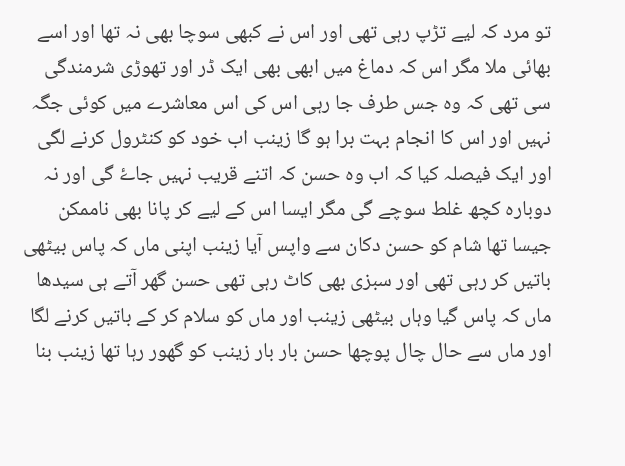تو مرد کہ لیے تڑپ رہی تھی اور اس نے کبھی سوچا بھی نہ تھا اور اسے بھائی ملا مگر اس کہ دماغ میں ابھی بھی ایک ڈر اور تھوڑی شرمندگی سی تھی کہ وہ جس طرف جا رہی اس کی اس معاشرے میں کوئی جگہ نہیں اور اس کا انجام بہت برا ہو گا زینب اب خود کو کنٹرول کرنے لگی اور ایک فیصلہ کیا کہ اب وہ حسن کہ اتنے قریب نہیں جاۓ گی اور نہ دوبارہ کچھ غلط سوچے گی مگر ایسا اس کے لیے کر پانا بھی ناممکن جیسا تھا شام کو حسن دکان سے واپس آیا زینب اپنی ماں کہ پاس بیٹھی باتیں کر رہی تھی اور سبزی بھی کاٹ رہی تھی حسن گھر آتے ہی سیدھا ماں کہ پاس گیا وہاں بیٹھی زینب اور ماں کو سلام کر کے باتیں کرنے لگا اور ماں سے حال چال پوچھا حسن بار بار زینب کو گھور رہا تھا زینب بنا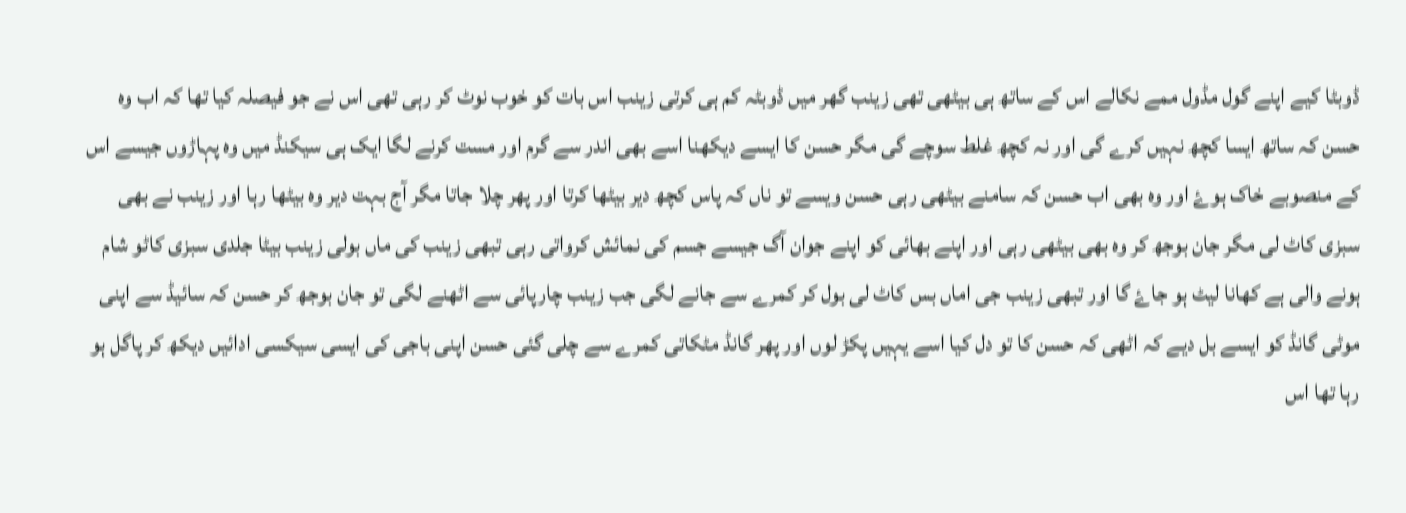ڈوبٹا کیے اپنے گول مڈول ممے نکالے اس کے ساتھ ہی بیٹھی تھی زینب گھر میں ڈوبٹہ کم ہی کرتی زینب اس بات کو خوب نوٹ کر رہی تھی اس نے جو فیصلہ کیا تھا کہ اب وہ حسن کہ ساتھ ایسا کچھ نہیں کرے گی اور نہ کچھ غلط سوچے گی مگر حسن کا ایسے دیکھنا اسے بھی اندر سے گرم اور مست کرنے لگا ایک ہی سیکنڈ میں وہ پہاڑوں جیسے اس کے منصوبے خاک ہوۓ اور وہ بھی اب حسن کہ سامنے بیٹھی رہی حسن ویسے تو ناں کہ پاس کچھ دیر بیٹھا کرتا اور پھر چلا جاتا مگر آج بہت دیر وہ بیٹھا رہا اور زینب نے بھی سبزی کاٹ لی مگر جان بوجھ کر وہ بھی بیٹھی رہی اور اپنے بھائی کو اپنے جوان آگ جیسے جسم کی نمائش کرواتی رہی تبھی زینب کی ماں بولی زینب بیٹا جلدی سبزی کاٹو شام ہونے والی ہے کھانا لیٹ ہو جاۓ گا اور تبھی زینب جی اماں بس کاٹ لی بول کر کمرے سے جانے لگی جب زینب چارپائی سے اٹھنے لگی تو جان بوجھ کر حسن کہ سائیڈ سے اپنی موٹی گانڈ کو ایسے بل دیے کہ اٹھی کہ حسن کا تو دل کیا اسے یہیں پکڑ لوں اور پھر گانڈ مٹکاتی کمرے سے چلی گئی حسن اپنی باجی کی ایسی سیکسی ادائیں دیکھ کر پاگل ہو رہا تھا اس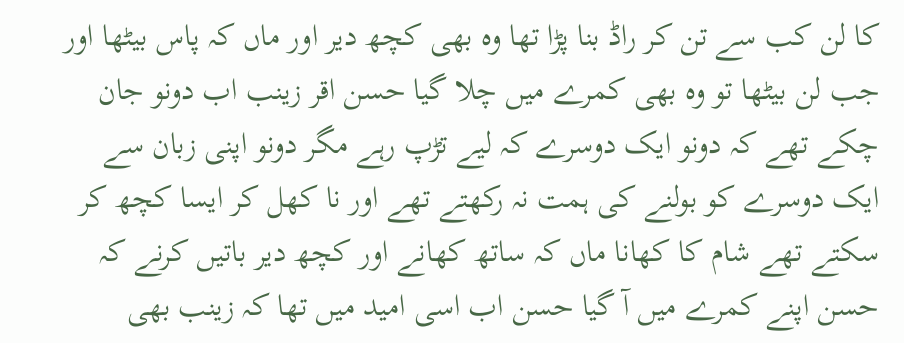کا لن کب سے تن کر راڈ بنا پڑا تھا وہ بھی کچھ دیر اور ماں کہ پاس بیٹھا اور جب لن بیٹھا تو وہ بھی کمرے میں چلا گیا حسن اقر زینب اب دونو جان چکے تھے کہ دونو ایک دوسرے کہ لیے تڑپ رہے مگر دونو اپنی زبان سے ایک دوسرے کو بولنے کی ہمت نہ رکھتے تھے اور نا کھل کر ایسا کچھ کر سکتے تھے شام کا کھانا ماں کہ ساتھ کھانے اور کچھ دیر باتیں کرنے کہ حسن اپنے کمرے میں آ گیا حسن اب اسی امید میں تھا کہ زینب بھی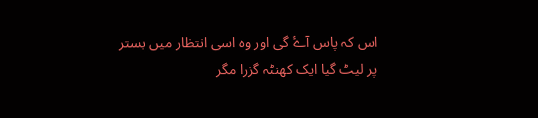اس کہ پاس آۓ گی اور وہ اسی انتظار میں بستر پر لیٹ گیا ایک کھنٹہ گزرا مگر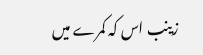زینب اس کہ کمرے میں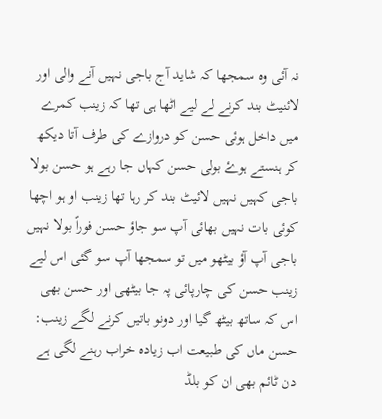نہ آئی وہ سمجھا کہ شاید آج باجی نہیں آنے والی اور لائنیٹ بند کرنے لے لیے اٹھا ہی تھا کہ زینب کمرے میں داخل ہوئی حسن کو دروازے کی طرف آتا دیکھ کر ہنستے ہوۓ بولی حسن کہاں جا رہے ہو حسن بولا باجی کہیں نہیں لائیٹ بند کر رہا تھا زینب او ہو اچھا کوئی بات نہیں بھائی آپ سو جاؤ حسن فوراً بولا نہیں باجی آپ آؤ بیٹھو میں تو سمجھا آپ سو گئی اس لیے زینب حسن کی چارپائی پہ جا بیٹھی اور حسن بھی اس کہ ساتھ بیٹھ گیا اور دونو باتیں کرنے لگے زینب: حسن ماں کی طبیعت اب زیادہ خراب رہنے لگی ہے دن ٹائم بھی ان کو بلڈ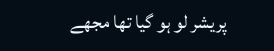پریشر لو ہو گیا تھا مجھے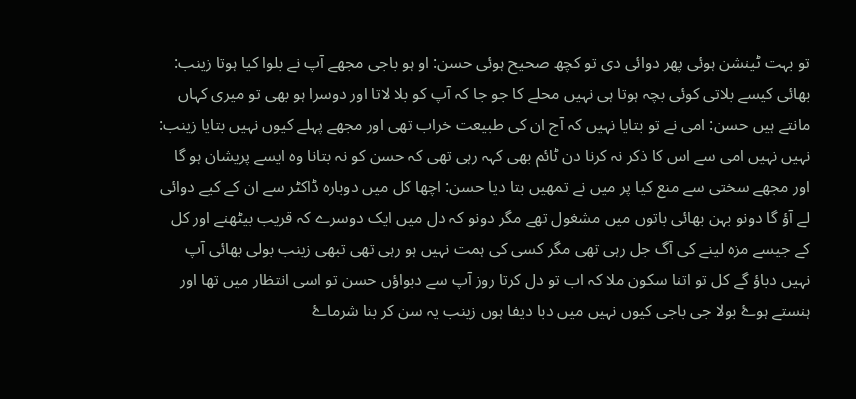تو بہت ٹینشن ہوئی پھر دوائی دی تو کچھ صحیح ہوئی حسن: او ہو باجی مجھے آپ نے بلوا کیا ہوتا زینب: بھائی کیسے بلاتی کوئی بچہ ہوتا ہی نہیں محلے کا جو جا کہ آپ کو بلا لاتا اور دوسرا ہو بھی تو میری کہاں مانتے ہیں حسن: امی نے تو بتایا نہیں کہ آج ان کی طبیعت خراب تھی اور مجھے پہلے کیوں نہیں بتایا زینب: نہیں نہیں امی سے اس کا ذکر نہ کرنا دن ٹائم بھی کہہ رہی تھی کہ حسن کو نہ بتانا وہ ایسے پریشان ہو گا اور مجھے سختی سے منع کیا پر میں نے تمھیں بتا دیا حسن: اچھا کل میں دوبارہ ڈاکٹر سے ان کے کیے دوائی لے آؤ گا دونو بہن بھائی باتوں میں مشغول تھے مگر دونو کہ دل میں ایک دوسرے کہ قریب بیٹھنے اور کل کے جیسے مزہ لینے کی آگ جل رہی تھی مگر کسی کی ہمت نہیں ہو رہی تھی تبھی زینب بولی بھائی آپ نہیں دباؤ گے کل تو اتنا سکون ملا کہ اب تو دل کرتا روز آپ سے دبواؤں حسن تو اسی انتظار میں تھا اور ہنستے ہوۓ بولا جی باجی کیوں نہیں میں دبا دیفا ہوں زینب یہ سن کر بنا شرماۓ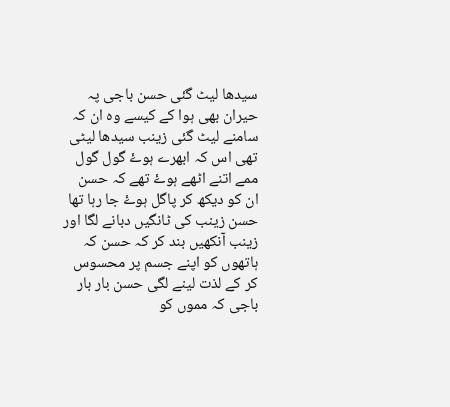سیدھا لیٹ گئی حسن باجی پہ حیران بھی ہوا کے کیسے وہ ان کہ سامنے لیٹ گئی زینب سیدھا لیٹی تھی اس کہ ابھرے ہوۓ گول گول ممے اتنے اٹھے ہوۓ تھے کہ حسن ان کو دیکھ کر پاگل ہوۓ جا رہا تھا حسن زینب کی ٹانگیں دبانے لگا اور زینب آنکھیں بند کر کہ حسن کہ ہاتھوں کو اپنے جسم پر محسوس کر کے لذت لینے لگی حسن بار بار باجی کہ مموں کو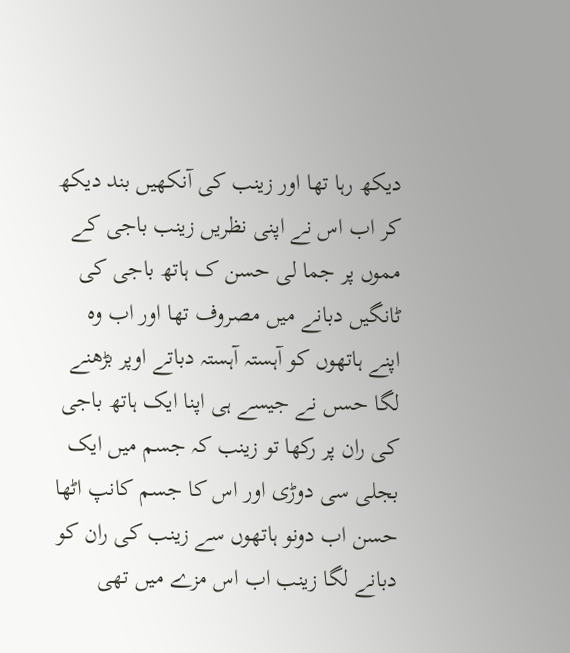دیکھ رہا تھا اور زینب کی آنکھیں بند دیکھ کر اب اس نے اپنی نظریں زینب باجی کے مموں پر جما لی حسن ک ہاتھ باجی کی ٹانگیں دبانے میں مصروف تھا اور اب وہ اپنے ہاتھوں کو آہستہ آہستہ دباتے اوپر بڑھنے لگا حسں نے جیسے ہی اپنا ایک ہاتھ باجی کی ران پر رکھا تو زینب کہ جسم میں ایک بجلی سی دوڑی اور اس کا جسم کانپ اٹھا حسن اب دونو ہاتھوں سے زینب کی ران کو دبانے لگا زینب اب اس مزے میں تھی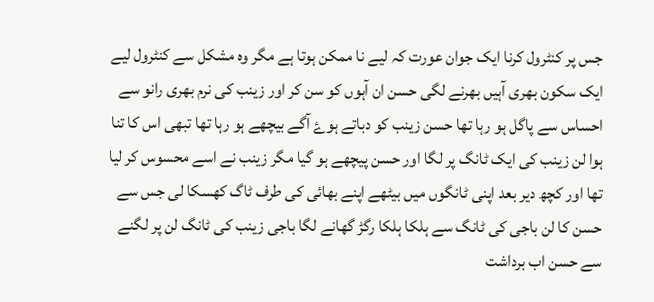جس پر کنٹرول کرنا ایک جوان عورت کہ لیے نا ممکن ہوتا ہے مگر وہ مشکل سے کنٹرول لیے ایک سکون بھری آہیں بھرنے لگی حسن ان آہوں کو سن کر اور زینب کی نرم بھری رانو سے احساس سے پاگل ہو رہا تھا حسن زینب کو دباتے ہوۓ آگے بیچھے ہو رہا تھا تبھی اس کا تنا ہوا لن زینب کی ایک ٹانگ پر لگا اور حسن پیچھے ہو گیا مگر زینب نے اسے محسوس کر لیا تھا اور کچھ دیر بعد اپنی ٹانگوں میں بیٹھے اپنے بھائی کی طرف ٹاگ کھسکا لی جس سے حسن کا لن باجی کی ٹانگ سے ہلکا ہلکا رگڑ گھانے لگا باجی زینب کی ٹانگ لن پر لگنے سے حسن اب برداشت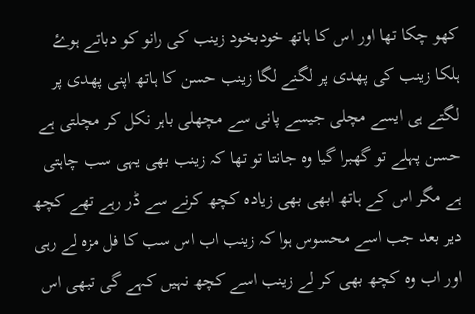کھو چکا تھا اور اس کا ہاتھ خودبخود زینب کی رانو کو دباتے ہوۓ ہلکا زینب کی پھدی پر لگنے لگا زینب حسن کا ہاتھ اپنی پھدی پر لگتے ہی ایسے مچلی جیسے پانی سے مچھلی باہر نکل کر مچلتی ہے حسن پہلے تو گھبرا گیا وہ جانتا تو تھا کہ زینب بھی یہی سب چاہتی ہے مگر اس کے ہاتھ ابھی بھی زیادہ کچھ کرنے سے ڈر رہے تھے کچھ دیر بعد جب اسے محسوس ہوا کہ زینب اب اس سب کا فل مزہ لے رہی اور اب وہ کچھ بھی کر لے زینب اسے کچھ نہیں کہے گی تبھی اس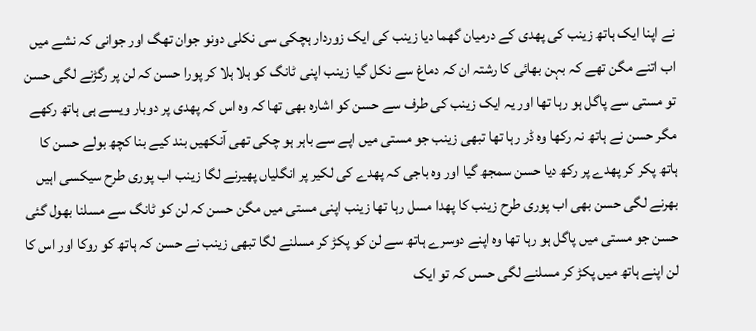نے اپنا ایک ہاتھ زینب کی پھدی کے درمیان گھما دیا زینب کی ایک زوردار ہچکی سی نکلی دونو جوان تھگ اور جوانی کہ نشے میں اب اتنے مگن تھے کہ بہن بھائی کا رشتہ ان کہ دماغ سے نکل گیا زینب اپنی ٹانگ کو ہلا ہلا کر پورا حسن کہ لن پر رگڑنے لگی حسن تو مستی سے پاگل ہو رہا تھا اور یہ ایک زینب کی طرف سے حسن کو اشارہ بھی تھا کہ وہ اس کہ پھدی پر دوبار ویسے ہی ہاتھ رکھے مگر حسن نے ہاتھ نہ رکھا وہ ڈر رہا تھا تبھی زینب جو مستی میں اپے سے باہر ہو چکی تھی آنکھیں بند کیے بنا کچھ بولے حسن کا ہاتھ پکر کر پھدے پر رکھ دیا حسن سمجھ گیا اور وہ باجی کہ پھدے کی لکیر پر انگلیاں پھیرنے لگا زینب اب پوری طرح سیکسی اہیں بھرنے لگی حسن بھی اب پوری طرح زینب کا پھدا مسل رہا تھا زینب اپنی مستی میں مگن حسن کہ لن کو ٹانگ سے مسلنا بھول گئی حسن جو مستی میں پاگل ہو رہا تھا وہ اپنے دوسرے ہاتھ سے لن کو پکڑ کر مسلنے لگا تبھی زینب نے حسن کہ ہاتھ کو روکا اور اس کا لن اپنے ہاتھ میں پکڑ کر مسلنے لگی حسں کہ تو ایک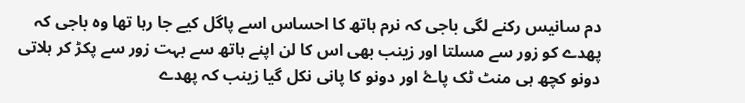دم سانیس رکنے لگی باجی کہ نرم ہاتھ کا احساس اسے پاگل کیے جا رہا تھا وہ باجی کہ پھدے کو زور سے مسلتا اور زینب بھی اس کا لن اپنے ہاتھ سے بہت زور سے پکڑ کر ہلاتی دونو کچھ ہی منٹ ٹک پاۓ اور دونو کا پانی نکل گیا زینب کہ پھدے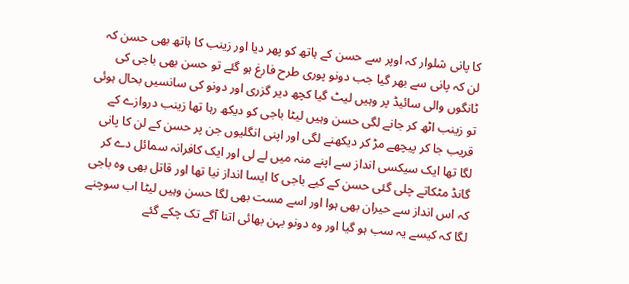کا پانی شلوار کہ اوپر سے حسن کے ہاتھ کو پھر دیا اور زینب کا ہاتھ بھی حسن کہ لن کہ پانی سے بھر گیا جب دونو پوری طرح فارغ ہو گئے تو حسن بھی باجی کی ٹانگوں والی سائیڈ پر وہیں لیٹ گیا کچھ دیر گزری اور دونو کی سانسیں بحال ہوئی تو زینب اٹھ کر جانے لگی حسن وہیں لیٹا باجی کو دیکھ رہا تھا زینب دروازے کے قریب جا کر پیچھے مڑ کر دیکھنے لگی اور اپنی انگلیوں جن پر حسن کے لن کا پانی لگا تھا ایک سیکسی انداز سے اپنے منہ میں لے لی اور ایک کافرانہ سمائل دے کر گانڈ مٹکاتے چلی گئی حسن کے کیے باجی کا ایسا انداز نیا تھا اور قاتل بھی وہ باجی کہ اس انداز سے حیران بھی ہوا اور اسے مست بھی لگا حسن وہیں لیٹا اب سوچنے لگا کہ کیسے یہ سب ہو گیا اور وہ دونو بہن بھائی اتنا آگے تک چکے گئے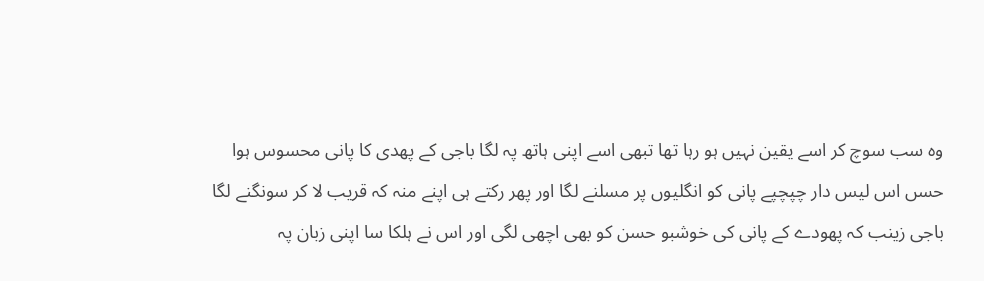وہ سب سوچ کر اسے یقین نہیں ہو رہا تھا تبھی اسے اپنی ہاتھ پہ لگا باجی کے پھدی کا پانی محسوس ہوا حسں اس لیس دار چپچپے پانی کو انگلیوں پر مسلنے لگا اور پھر رکتے ہی اپنے منہ کہ قریب لا کر سونگنے لگا باجی زینب کہ پھودے کے پانی کی خوشبو حسن کو بھی اچھی لگی اور اس نے ہلکا سا اپنی زبان پہ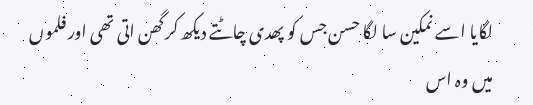لگایا اسے نمکین سا لگا حسن جس کو پھدی چاٹتے دیکھ کر گھن اتی تھی اور فلموں میں وہ اس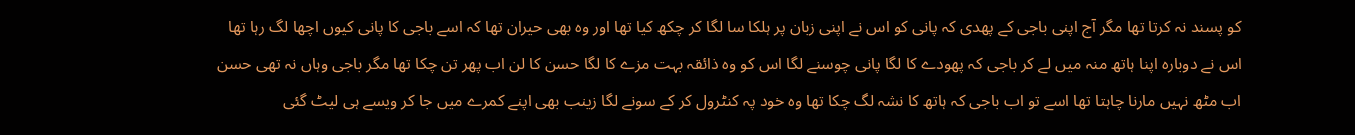کو پسند نہ کرتا تھا مگر آج اپنی باجی کے پھدی کہ پانی کو اس نے اپنی زبان پر ہلکا سا لگا کر چکھ کیا تھا اور وہ بھی حیران تھا کہ اسے باجی کا پانی کیوں اچھا لگ رہا تھا اس نے دوبارہ اپنا ہاتھ منہ میں لے کر باجی کہ پھودے کا لگا پانی چوسنے لگا اس کو وہ ذائقہ بہت مزے کا لگا حسن کا لن اب پھر تن چکا تھا مگر باجی وہاں نہ تھی حسن اب مٹھ نہیں مارنا چاہتا تھا اسے تو اب باجی کہ ہاتھ کا نشہ لگ چکا تھا وہ خود پہ کنٹرول کر کے سونے لگا زینب بھی اپنے کمرے میں جا کر ویسے ہی لیٹ گئی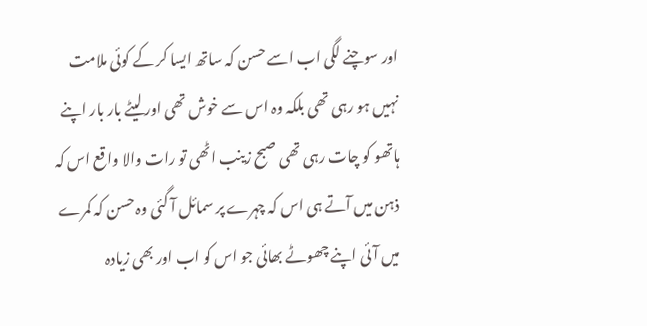اور سوچنے لگی اب اسے حسن کہ ساتھ ایسا کر کے کوئی ملامت نہیں ہو رہی تھی بلکہ وہ اس سے خوش تھی اور لیٹے بار بار اپنے ہاتھو کو چات رہی تھی صبح زینب اٹھی تو رات والا واقع اس کہ ذہن میں آتے ہی اس کہ چہرے پر سمائل آ گئی وہ حسن کہ کمرے میں آئی اپنے چھوٹے بھائی جو اس کو اب اور بھی زیادہ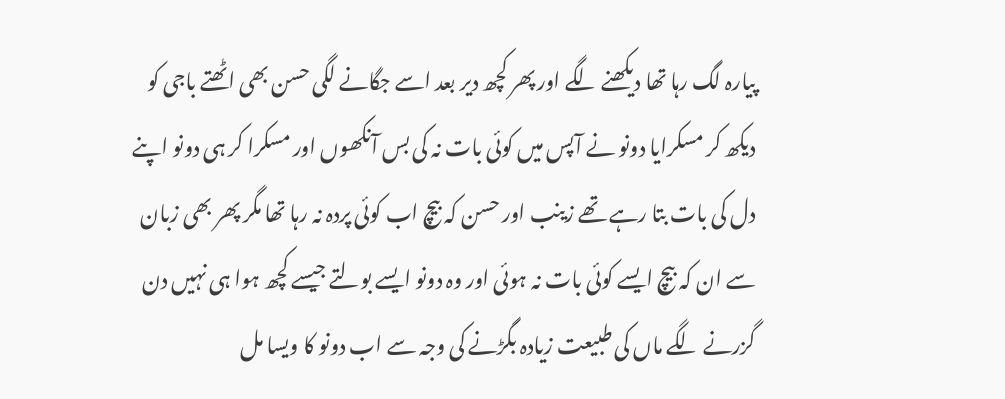پیارہ لگ رہا تھا دیکھنے لگے اور پھر کچھ دیر بعد اسے جگانے لگی حسن بھی اٹھتے باجی کو دیکھ کر مسکرایا دونو نے آپس میں کوئی بات نہ کی بس آنکھوں اور مسکرا کر ہی دونو اپنے دل کی بات بتا رہے تھے زینب اور حسن کہ بیچ اب کوئی پردہ نہ رہا تھا مگر پھر بھی زبان سے ان کہ بیچ ایسے کوئی بات نہ ہوئی اور وہ دونو ایسے بولتے جیسے کچھ ہوا ہی نہیں دن گزرنے لگے ماں کی طبیعت زیادہ بگڑنے کی وجہ سے اب دونو کا ویسا مل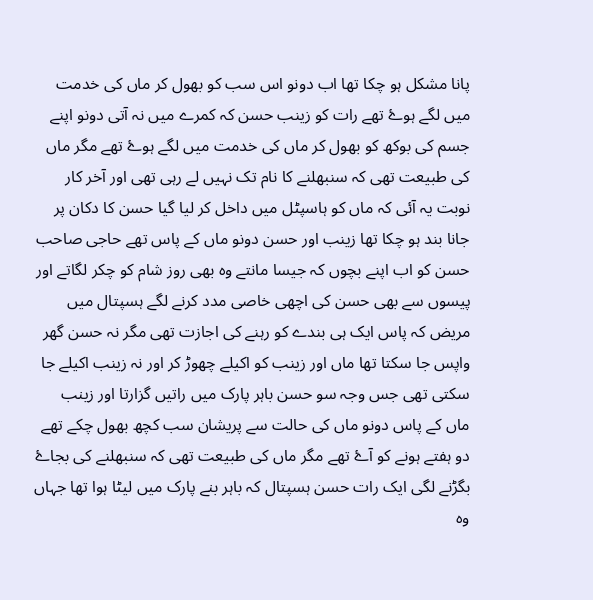پانا مشکل ہو چکا تھا اب دونو اس سب کو بھول کر ماں کی خدمت میں لگے ہوۓ تھے رات کو زینب حسن کہ کمرے میں نہ آتی دونو اپنے جسم کی بوکھ کو بھول کر ماں کی خدمت میں لگے ہوۓ تھے مگر ماں کی طبیعت تھی کہ سنبھلنے کا نام تک نہیں لے رہی تھی اور آخر کار نوبت یہ آئی کہ ماں کو ہاسپٹل میں داخل کر لیا گیا حسن کا دکان پر جانا بند ہو چکا تھا زینب اور حسن دونو ماں کے پاس تھے حاجی صاحب حسن کو اب اپنے بچوں کہ جیسا مانتے وہ بھی روز شام کو چکر لگاتے اور پیسوں سے بھی حسن کی اچھی خاصی مدد کرنے لگے ہسپتال میں مریض کہ پاس ایک ہی بندے کو رہنے کی اجازت تھی مگر نہ حسن گھر واپس جا سکتا تھا ماں اور زینب کو اکیلے چھوڑ کر اور نہ زینب اکیلے جا سکتی تھی جس وجہ سو حسن باہر پارک میں راتیں گزارتا اور زینب ماں کے پاس دونو ماں کی حالت سے پریشان سب کچھ بھول چکے تھے دو ہفتے ہونے کو آۓ تھے مگر ماں کی طبیعت تھی کہ سنبھلنے کی بجاۓ بگڑنے لگی ایک رات حسن ہسپتال کہ باہر بنے پارک میں لیٹا ہوا تھا جہاں وہ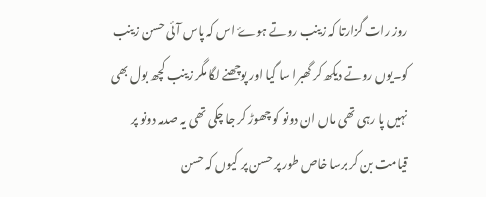روز رات گزارتا کہ زینب روتے ہوۓ اس کہ پاس آئی حسن زینب کو۔یوں روتے دیکھ کر گھبرا سا گیا اور پوچھنے لگا مگر زینب کچھ بول بھی نہیں پا رہی تھی ماں ان دونو کو چھوڑ کر جا چکی تھی یہ صدمہ دونو پر قیامت بن کر برسا خاص طور پر حسن پر کیوں کہ حسن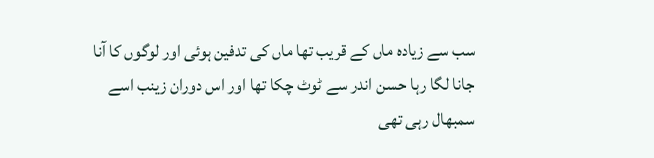سب سے زیادہ ماں کے قریب تھا ماں کی تدفین ہوئی اور لوگوں کا آنا جانا لگا رہا حسن اندر سے ٹوٹ چکا تھا اور اس دوران زینب اسے سمبھال رہی تھی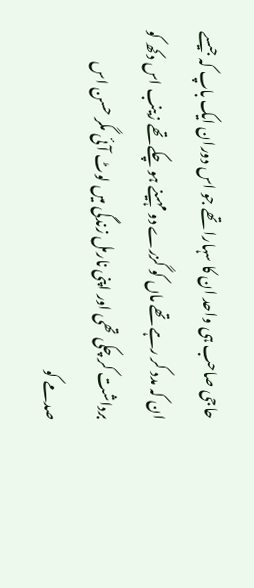حاجی صاحب ہی واحد ان کا سہارا تھے جو اس دوران ایک باپ کہ جیسے ان کہ مدد کر رہے تھے ماں کو گزرے دو مہینے ہو چکے تھے زینب اس دکھ کو برداشت کر چکی تھی اور اپنی نارمل زندگی میں لوٹ آئی مگر حسن اس صدمے کو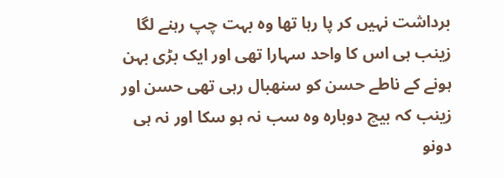برداشت نہیں کر پا رہا تھا وہ بہت چپ رہنے لگا زینب ہی اس کا واحد سہارا تھی اور ایک بڑی بہن ہونے کے ناطے حسن کو سنھبال رہی تھی حسن اور زینب کہ بیچ دوبارہ وہ سب نہ ہو سکا اور نہ ہی دونو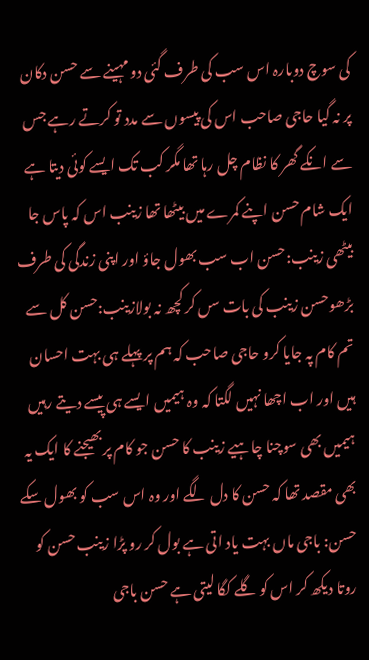کی سوچ دوبارہ اس سب کی طرف گئی دو مہینے سے حسن دکان پر نہ گیا حاجی صاحب اس کی پیسوں سے مدد تو کرتے رہے جس سے انکے گھر کا نظام چل رہا تھا مگر کب تک ایسے کوئی دیتا ہے ایک شام حسن اپنے کمرے میں بیٹھا تھا زینب اس کہ پاس جا بیٹھی زینب:حسن اب سب بھول جاؤ اور اپنی زندگی کی طرف بڑھوحسن زینب کی بات سں کر کچھ نہ بولازینب:حسن کل سے تم کام پہ جایا کرو حاجی صاحب کہ ہم پر پہلے ہی بہت احسان ہیں اور اب اچھا نہیں لگتا کہ وہ ہیمیں ایسے ہی پیسے دیتے رہیں ہیمیں بھی سوچنا چاہیے زینب کا حسن جو کام پر بھیجنے کا ایک یہ بھی مقصد تھا کہ حسن کا دل لگے اور وہ اس سب کو بھول سکے حسن: باجی ماں بہت یاد اتی ہے بول کر رو پڑا زینب حسن کو روتا دیکھ کر اس کو گلے کگا لیتی ہے حسن باجی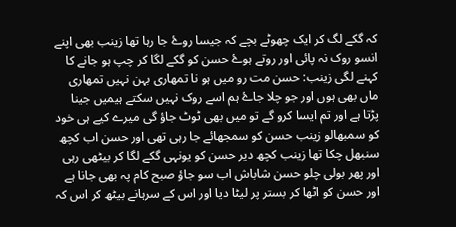کہ گکے لگ کر ایک چھوٹے بچے کہ جیسا روۓ جا رہا تھا زینب بھی اپنے انسو روک نہ پائی اور روتے ہوۓ حسن کو گکے لگا کر چپ ہو جانے کا کہنے لگی زینب: حسن مت رو میں ہو نا تمھاری بہن نہیں تمھاری ماں بھی ہوں اور جو چلا جاۓ ہم اسے روک نہیں سکتے ہیمیں جینا پڑتا ہے اور تم ایسا کرو گے تو میں بھی ٹوٹ جاؤ گی میرے کیے ہی خود کو سمبھالو زینب حسن کو سمجھائے جا رہی تھی اور حسن اب کچھ سنبھل چکا تھا زینب کچھ دیر حسن کو یونہی گکے لگا کر بیٹھی رہی اور پھر بولی چلو حسن شاباش اب سو جاؤ صبح کام پہ بھی جانا ہے اور حسن کو اٹھا کر بستر پر لیٹا دیا اور اس کے سرہانے بیٹھ کر اس کہ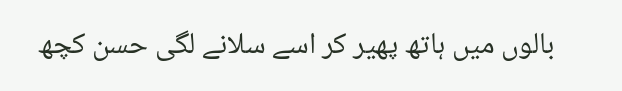بالوں میں ہاتھ پھیر کر اسے سلانے لگی حسن کچھ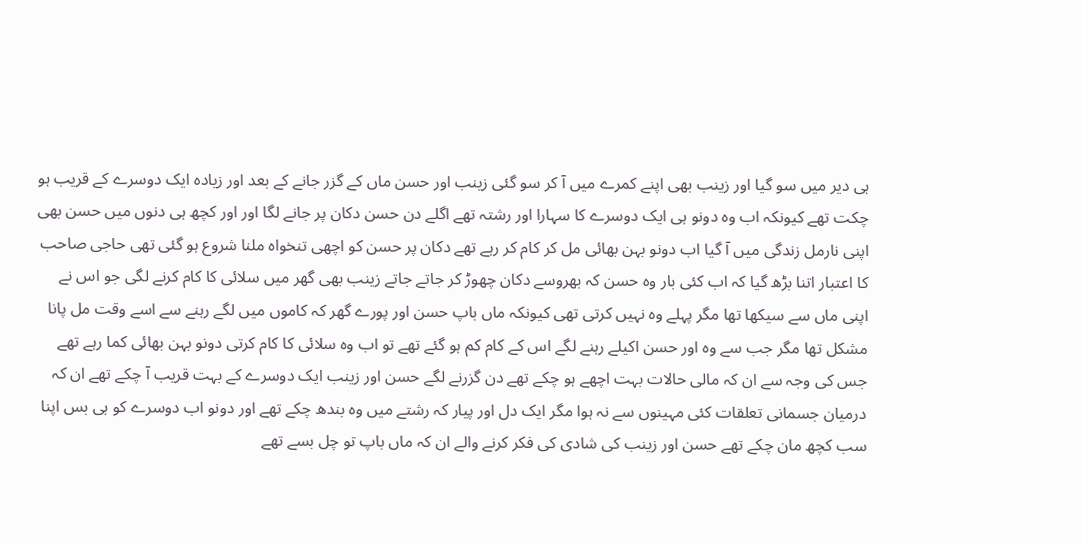ہی دیر میں سو گیا اور زینب بھی اپنے کمرے میں آ کر سو گئی زینب اور حسن ماں کے گزر جانے کے بعد اور زیادہ ایک دوسرے کے قریب ہو چکت تھے کیونکہ اب وہ دونو ہی ایک دوسرے کا سہارا اور رشتہ تھے اگلے دن حسن دکان پر جانے لگا اور اور کچھ ہی دنوں میں حسن بھی اپنی نارمل زندگی میں آ گیا اب دونو بہن بھائی مل کر کام کر رہے تھے دکان پر حسن کو اچھی تنخواہ ملنا شروع ہو گئی تھی حاجی صاحب کا اعتبار اتنا بڑھ گیا کہ اب کئی بار وہ حسن کہ بھروسے دکان چھوڑ کر جاتے جاتے زینب بھی گھر میں سلائی کا کام کرنے لگی جو اس نے اپنی ماں سے سیکھا تھا مگر پہلے وہ نہیں کرتی تھی کیونکہ ماں باپ حسن اور پورے گھر کہ کاموں میں لگے رہنے سے اسے وقت مل پانا مشکل تھا مگر جب سے وہ اور حسن اکیلے رہنے لگے اس کے کام کم ہو گئے تھے تو اب وہ سلائی کا کام کرتی دونو بہن بھائی کما رہے تھے جس کی وجہ سے ان کہ مالی حالات بہت اچھے ہو چکے تھے دن گزرنے لگے حسن اور زینب ایک دوسرے کے بہت قریب آ چکے تھے ان کہ درمیان جسمانی تعلقات کئی مہینوں سے نہ ہوا مگر ایک دل اور پیار کہ رشتے میں وہ بندھ چکے تھے اور دونو اب دوسرے کو ہی بس اپنا سب کچھ مان چکے تھے حسن اور زینب کی شادی کی فکر کرنے والے ان کہ ماں باپ تو چل بسے تھے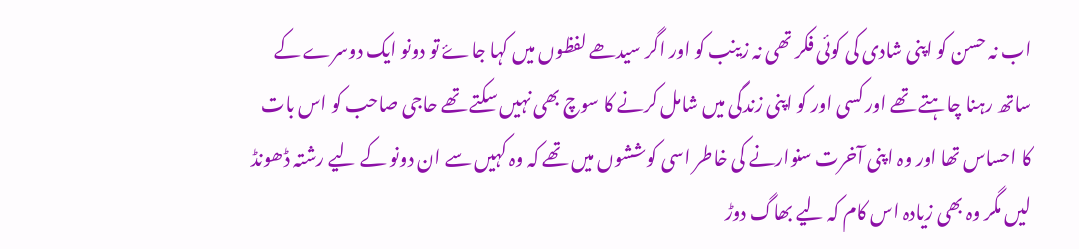اب نہ حسن کو اپنی شادی کی کوئی فکر تھی نہ زینب کو اور اگر سیدھے لفظوں میں کہا جاۓ تو دونو ایک دوسرے کے ساتھ رہنا چاہتے تھے اور کسی اور کو اپنی زندگی میں شامل کرنے کا سوچ بھی نہیں سکتے تھے حاجی صاحب کو اس بات کا احساس تھا اور وہ اپنی آخرت سنوارنے کی خاطر اسی کوششوں میں تھے کہ وہ کہیں سے ان دونو کے لیے رشتہ ڈھونڈ لیں مگر وہ بھی زیادہ اس کام کہ لیے بھاگ دوڑ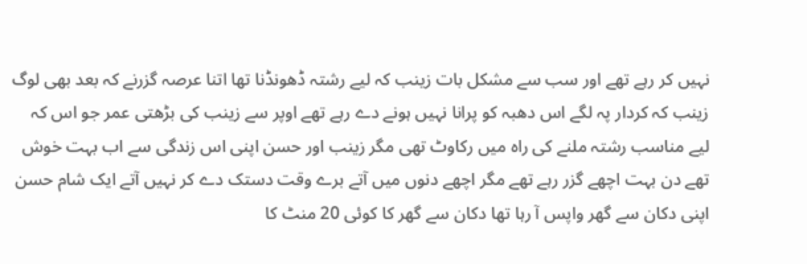نہیں کر رہے تھے اور سب سے مشکل بات زینب کہ لیے رشتہ ڈھونڈنا تھا اتنا عرصہ گزرنے کہ بعد بھی لوگ زینب کہ کردار پہ لگے اس دھبہ کو پرانا نہیں ہونے دے رہے تھے اوپر سے زینب کی بڑھتی عمر جو اس کہ لیے مناسب رشتہ ملنے کی راہ میں رکاوٹ تھی مگر زینب اور حسن اپنی اس زندگی سے اب بہت خوش تھے دن بہت اچھے گزر رہے تھے مگر اچھے دنوں میں آتے برے وقت دستک دے کر نہیں آتے ایک شام حسن اپنی دکان سے گھر واپس آ رہا تھا دکان سے گھر کا کوئی 20 منٹ کا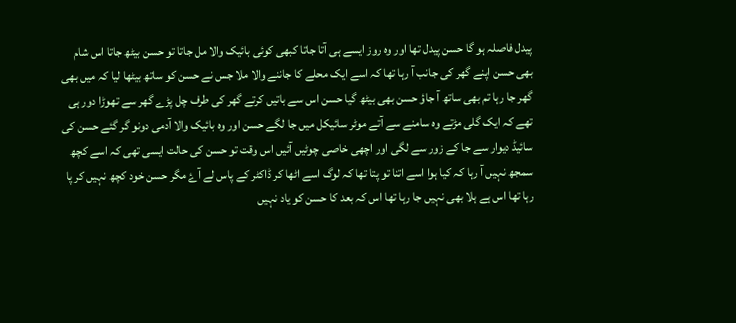پیدل فاصلہ ہو گا حسن پیدل تھا اور وہ روز ایسے ہی آتا جاتا کبھی کوئی بائیک والا مل جاتا تو حسن بیٹھ جاتا اس شام بھی حسن اپنے گھر کی جانب آ رہا تھا کہ اسے ایک محلے کا جاننے والا ملا جس نے حسن کو ساتھ بیٹھا لیا کہ میں بھی گھر جا رہا تم بھی ساتھ آ جاؤ حسن بھی بیٹھ گیا حسن اس سے باتیں کرتے گھر کی طرف چل پڑے گھر سے تھوڑا دور ہی تھے کہ ایک گلی مڑتے وہ سامنے سے آتے موٹر سائیکل میں جا لگے حسن اور وہ بائیک والا آدمی دونو گر گئے حسن کی سائیڈ دیوار سے جا کے زور سے لگی اور اچھی خاصی چوٹیں آئیں اس وقت تو حسن کی حالت ایسی تھی کہ اسے کچھ سمجھ نہیں آ رہا کہ کیا ہوا اسے اتنا تو پتا تھا کہ لوگ اسے اٹھا کر ڈاکٹر کے پاس لے آۓ مگر حسن خود کچھ نہیں کر پا رہا تھا اس ہے ہلا بھی نہیں جا رہا تھا اس کہ بعد کا حسن کو یاد نہیں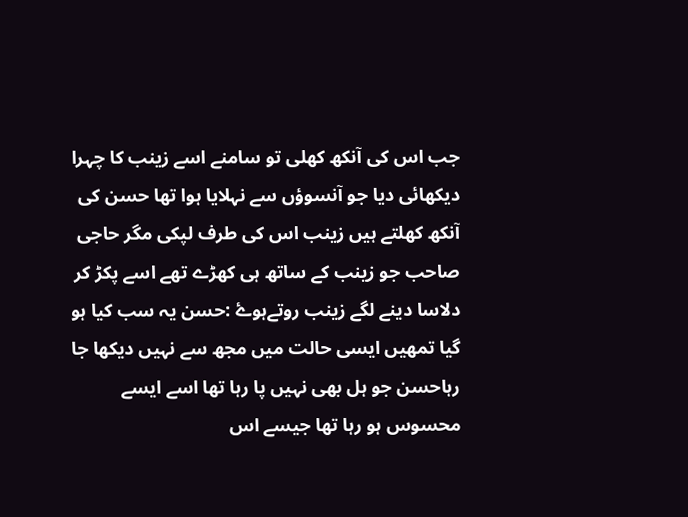جب اس کی آنکھ کھلی تو سامنے اسے زینب کا چہرا دیکھائی دیا جو آنسوؤں سے نہلایا ہوا تھا حسن کی آنکھ کھلتے ہیں زینب اس کی طرف لپکی مگر حاجی صاحب جو زینب کے ساتھ ہی کھڑے تھے اسے پکڑ کر دلاسا دینے لگے زینب روتےہوۓ :حسن یہ سب کیا ہو گیا تمھیں ایسی حالت میں مجھ سے نہیں دیکھا جا رہاحسن جو ہل بھی نہیں پا رہا تھا اسے ایسے محسوس ہو رہا تھا جیسے اس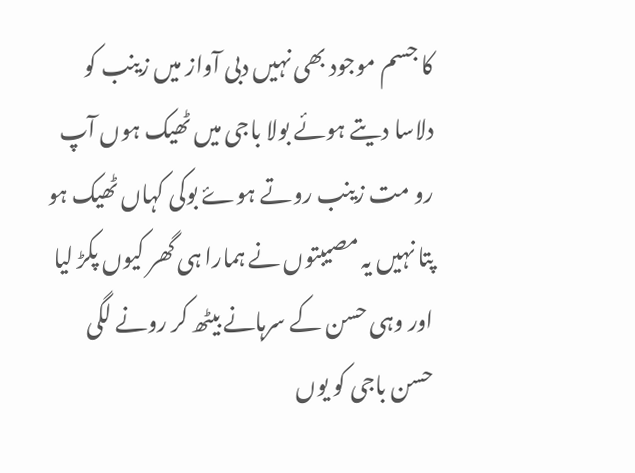کا جسم موجود بھی نہیں دبی آواز میں زینب کو دلاسا دیتے ہوئے بولا باجی میں ٹھیک ہوں آپ رو مت زینب روتے ہوۓ بوکی کہاں ٹھیک ہو پتا نہیں یہ مصیبتوں نے ہمارا ہی گھر کیوں پکڑ لیا اور وہی حسن کے سرہانے بیٹھ کر رونے لگی حسن باجی کو یوں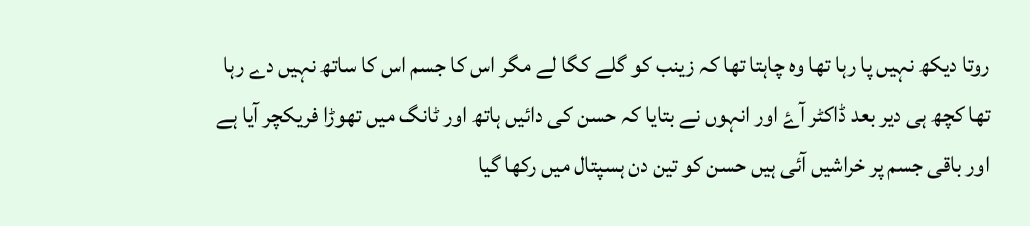روتا دیکھ نہیں پا رہا تھا وہ چاہتا تھا کہ زینب کو گلے کگا لے مگر اس کا جسم اس کا ساتھ نہیں دے رہا تھا کچھ ہی دیر بعد ڈاکٹر آۓ اور انہوں نے بتایا کہ حسن کی دائیں ہاتھ اور ٹانگ میں تھوڑا فریکچر آیا ہے اور باقی جسم پر خراشیں آئی ہیں حسن کو تین دن ہسپتال میں رکھا گیا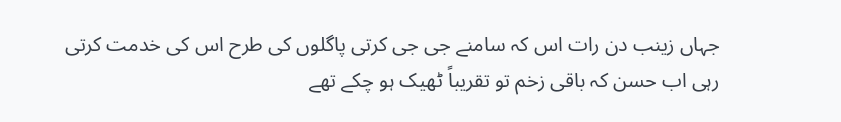جہاں زینب دن رات اس کہ سامنے جی جی کرتی پاگلوں کی طرح اس کی خدمت کرتی رہی اب حسن کہ باقی زخم تو تقریباً ٹھیک ہو چکے تھے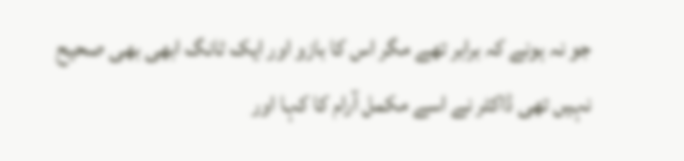جو نہ ہونے کہ برابر تھے مگر اس کا بازو اور ایک ٹانگ ابھی بھی صحیح نہیں تھی ڈاکٹر نے اسے مکمل آرام کا کہا اور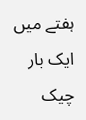ہفتے میں ایک بار چیک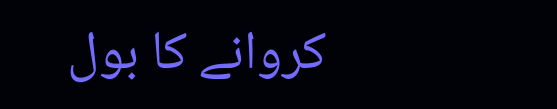کروانے کا بول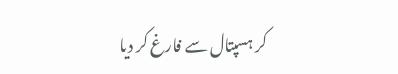کر ہسپتال سے فارغ کر دیا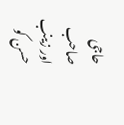حاجی صاحب اور زینب حسن کو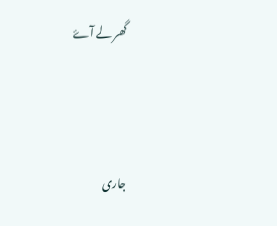گھر لے آۓ



جاری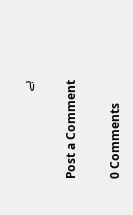ہے

Post a Comment

0 Comments